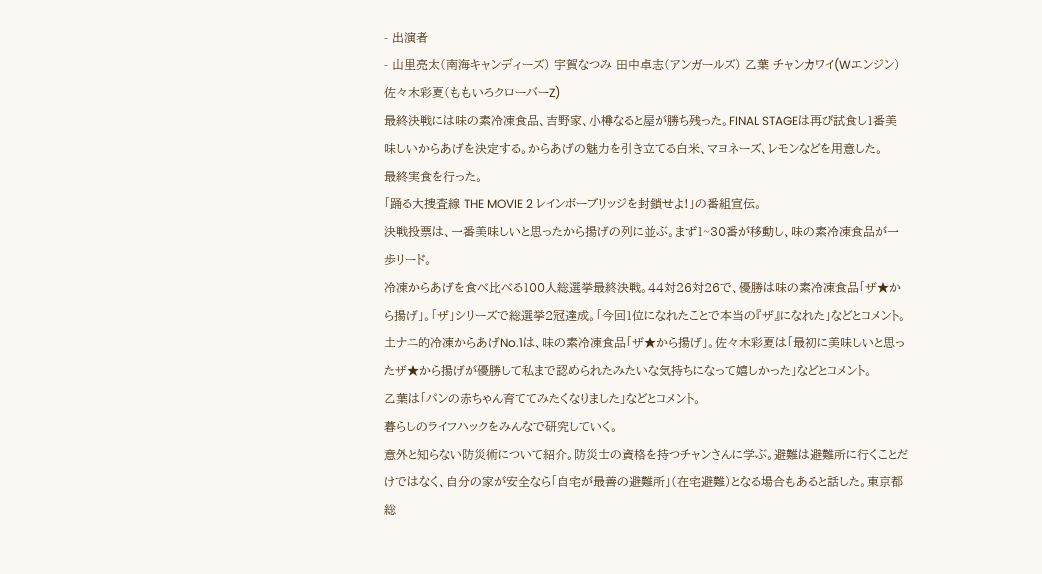- 出演者
- 山里亮太(南海キャンディーズ) 宇賀なつみ 田中卓志(アンガールズ) 乙葉 チャンカワイ(Wエンジン) 佐々木彩夏(ももいろクローバーZ)
最終決戦には味の素冷凍食品、吉野家、小樽なると屋が勝ち残った。FINAL STAGEは再び試食し1番美味しいからあげを決定する。からあげの魅力を引き立てる白米、マヨネーズ、レモンなどを用意した。
最終実食を行った。
「踊る大捜査線 THE MOVIE 2 レインボーブリッジを封鎖せよ!」の番組宣伝。
決戦投票は、一番美味しいと思ったから揚げの列に並ぶ。まず1~30番が移動し、味の素冷凍食品が一歩リード。
冷凍からあげを食べ比べる100人総選挙最終決戦。44対26対26で、優勝は味の素冷凍食品「ザ★から揚げ」。「ザ」シリーズで総選挙2冠達成。「今回1位になれたことで本当の『ザ』になれた」などとコメント。
土ナニ的冷凍からあげNo.1は、味の素冷凍食品「ザ★から揚げ」。佐々木彩夏は「最初に美味しいと思ったザ★から揚げが優勝して私まで認められたみたいな気持ちになって嬉しかった」などとコメント。
乙葉は「パンの赤ちゃん育ててみたくなりました」などとコメント。
暮らしのライフハックをみんなで研究していく。
意外と知らない防災術について紹介。防災士の資格を持つチャンさんに学ぶ。避難は避難所に行くことだけではなく、自分の家が安全なら「自宅が最善の避難所」(在宅避難)となる場合もあると話した。東京都総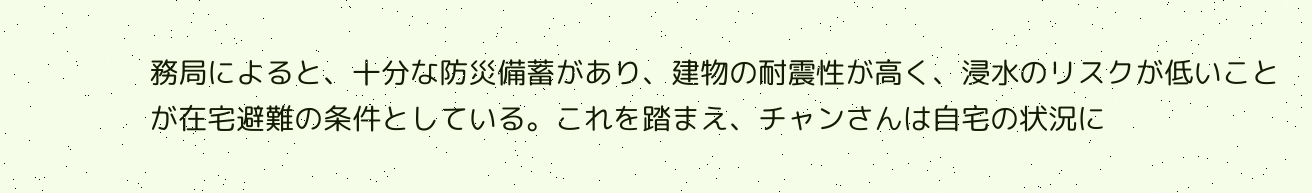務局によると、十分な防災備蓄があり、建物の耐震性が高く、浸水のリスクが低いことが在宅避難の条件としている。これを踏まえ、チャンさんは自宅の状況に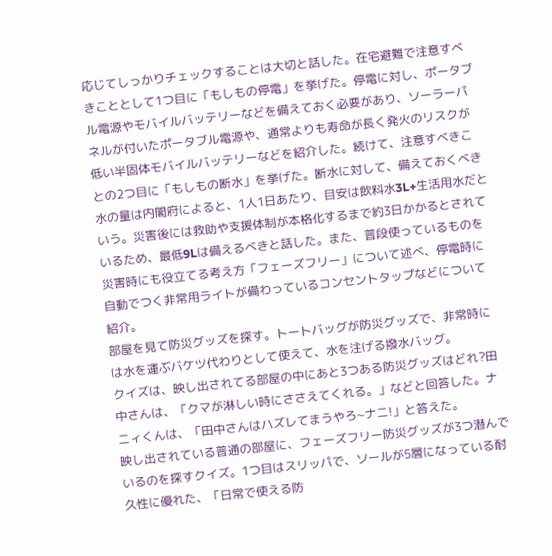応じてしっかりチェックすることは大切と話した。在宅避難で注意すべきこととして1つ目に「もしもの停電」を挙げた。停電に対し、ポータブル電源やモバイルバッテリーなどを備えておく必要があり、ソーラーパネルが付いたポータブル電源や、通常よりも寿命が長く発火のリスクが低い半固体モバイルバッテリーなどを紹介した。続けて、注意すべきことの2つ目に「もしもの断水」を挙げた。断水に対して、備えておくべき水の量は内閣府によると、1人1日あたり、目安は飲料水3L+生活用水だという。災害後には救助や支援体制が本格化するまで約3日かかるとされているため、最低9Lは備えるべきと話した。また、普段使っているものを災害時にも役立てる考え方「フェーズフリー」について述べ、停電時に自動でつく非常用ライトが備わっているコンセントタップなどについて紹介。
部屋を見て防災グッズを探す。トートバッグが防災グッズで、非常時には水を運ぶバケツ代わりとして使えて、水を注げる撥水バッグ。
クイズは、映し出されてる部屋の中にあと3つある防災グッズはどれ?田中さんは、「クマが淋しい時にささえてくれる。」などと回答した。ナニィくんは、「田中さんはハズレてまうやろ~ナニ!」と答えた。
映し出されている普通の部屋に、フェーズフリー防災グッズが3つ潜んでいるのを探すクイズ。1つ目はスリッパで、ソールが5層になっている耐久性に優れた、「日常で使える防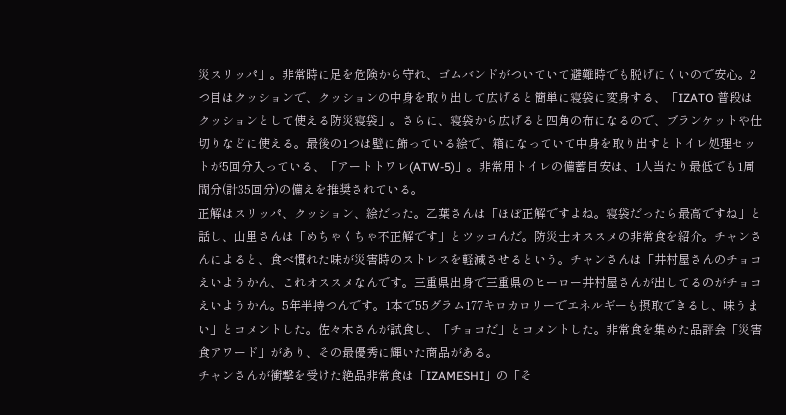災スリッパ」。非常時に足を危険から守れ、ゴムバンドがついていて避難時でも脱げにくいので安心。2つ目はクッションで、クッションの中身を取り出して広げると簡単に寝袋に変身する、「IZATO 普段はクッションとして使える防災寝袋」。さらに、寝袋から広げると四角の布になるので、ブランケットや仕切りなどに使える。最後の1つは壁に飾っている絵で、箱になっていて中身を取り出すとトイレ処理セットが5回分入っている、「アートトワレ(ATW-5)」。非常用トイレの備蓄目安は、1人当たり最低でも1周間分(計35回分)の備えを推奨されている。
正解はスリッパ、クッション、絵だった。乙葉さんは「ほぼ正解ですよね。寝袋だったら最高ですね」と話し、山里さんは「めちゃくちゃ不正解です」とツッコんだ。防災士オススメの非常食を紹介。チャンさんによると、食べ慣れた味が災害時のストレスを軽減させるという。チャンさんは「井村屋さんのチョコえいようかん、これオススメなんです。三重県出身で三重県のヒーロー井村屋さんが出してるのがチョコえいようかん。5年半持つんです。1本で55グラム177キロカロリーでエネルギーも摂取できるし、味うまい」とコメントした。佐々木さんが試食し、「チョコだ」とコメントした。非常食を集めた品評会「災害食アワード」があり、その最優秀に輝いた商品がある。
チャンさんが衝撃を受けた絶品非常食は「IZAMESHI」の「そ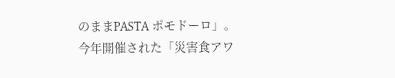のままPASTA ポモドーロ」。今年開催された「災害食アワ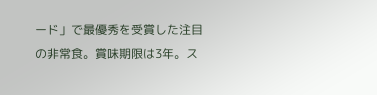ード」で最優秀を受賞した注目の非常食。賞味期限は3年。ス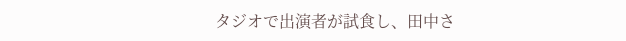タジオで出演者が試食し、田中さ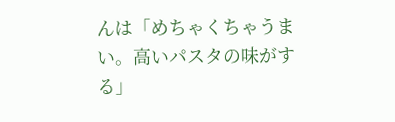んは「めちゃくちゃうまい。高いパスタの味がする」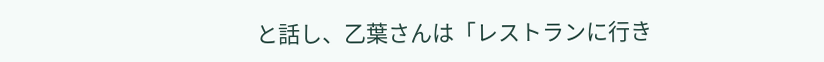と話し、乙葉さんは「レストランに行き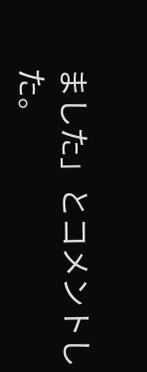ました」とコメントした。